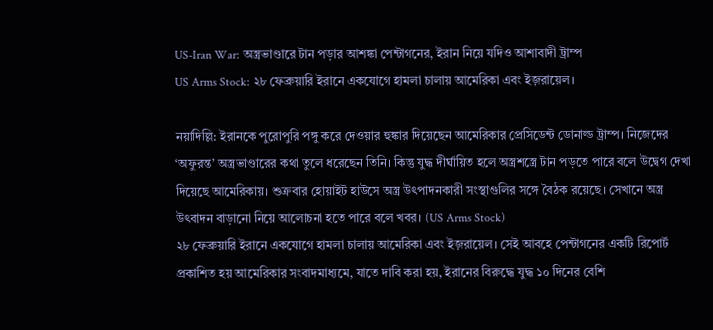US-Iran War: অস্ত্রভাণ্ডারে টান পড়ার আশঙ্কা পেন্টাগনের, ইরান নিয়ে যদিও আশাবাদী ট্রাম্প
US Arms Stock: ২৮ ফেব্রুয়ারি ইরানে একযোগে হামলা চালায় আমেরিকা এবং ইজ়রায়েল।

নয়াদিল্লি: ইরানকে পুরোপুরি পঙ্গু করে দেওয়ার হুঙ্কার দিয়েছেন আমেরিকার প্রেসিডেন্ট ডোনাল্ড ট্রাম্প। নিজেদের ‘অফুরন্ত’ অস্ত্রভাণ্ডারের কথা তুলে ধরেছেন তিনি। কিন্তু যুদ্ধ দীর্ঘায়িত হলে অস্ত্রশস্ত্রে টান পড়তে পারে বলে উদ্বেগ দেখা দিয়েছে আমেরিকায়। শুক্রবার হোয়াইট হাউসে অস্ত্র উৎপাদনকারী সংস্থাগুলির সঙ্গে বৈঠক রয়েছে। সেখানে অস্ত্র উৎবাদন বাড়ানো নিয়ে আলোচনা হতে পারে বলে খবর। (US Arms Stock)
২৮ ফেব্রুয়ারি ইরানে একযোগে হামলা চালায় আমেরিকা এবং ইজ়রায়েল। সেই আবহে পেন্টাগনের একটি রিপোর্ট প্রকাশিত হয় আমেরিকার সংবাদমাধ্যমে, যাতে দাবি করা হয়, ইরানের বিরুদ্ধে যুদ্ধ ১০ দিনের বেশি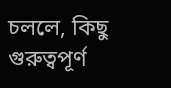চললে, কিছু গুরুত্বপূর্ণ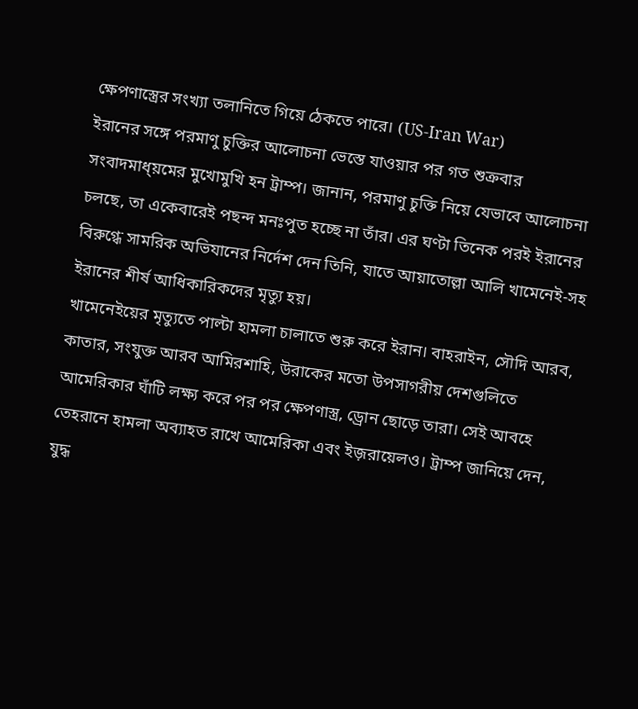ক্ষেপণাস্ত্রের সংখ্যা তলানিতে গিয়ে ঠেকতে পারে। (US-Iran War)
ইরানের সঙ্গে পরমাণু চুক্তির আলোচনা ভেস্তে যাওয়ার পর গত শুক্রবার সংবাদমাধ্য়মের মুখোমুখি হন ট্রাম্প। জানান, পরমাণু চুক্তি নিয়ে যেভাবে আলোচনা চলছে, তা একেবারেই পছন্দ মনঃপুত হচ্ছে না তাঁর। এর ঘণ্টা তিনেক পরই ইরানের বিরুগ্ধে সামরিক অভিযানের নির্দেশ দেন তিনি, যাতে আয়াতোল্লা আলি খামেনেই-সহ ইরানের শীর্ষ আধিকারিকদের মৃত্যু হয়।
খামেনেইয়ের মৃত্যুতে পাল্টা হামলা চালাতে শুরু করে ইরান। বাহরাইন, সৌদি আরব, কাতার, সংযুক্ত আরব আমিরশাহি, উরাকের মতো উপসাগরীয় দেশগুলিতে আমেরিকার ঘাঁটি লক্ষ্য করে পর পর ক্ষেপণাস্ত্র, ড্রোন ছোড়ে তারা। সেই আবহে তেহরানে হামলা অব্যাহত রাখে আমেরিকা এবং ইজ়রায়েলও। ট্রাম্প জানিয়ে দেন, যুদ্ধ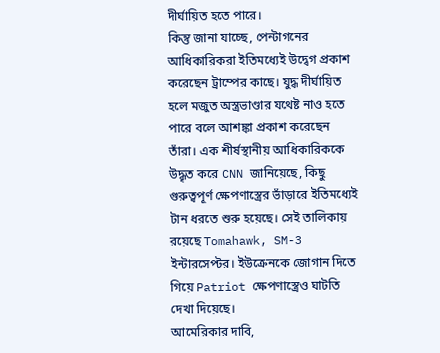দীর্ঘায়িত হতে পারে।
কিন্তু জানা যাচ্ছে, পেন্টাগনের আধিকারিকরা ইতিমধ্যেই উদ্বেগ প্রকাশ করেছেন ট্রাম্পের কাছে। যুদ্ধ দীর্ঘায়িত হলে মজুত অস্ত্রভাণ্ডার যথেষ্ট নাও হতে পারে বলে আশঙ্কা প্রকাশ করেছেন তাঁরা। এক শীর্ষস্থানীয় আধিকারিককে উদ্ধৃত করে CNN জানিয়েছে, কিছু গুরুত্বপূর্ণ ক্ষেপণাস্ত্রের ভাঁড়ারে ইতিমধ্যেই টান ধরতে শুরু হয়েছে। সেই তালিকায় রয়েছে Tomahawk, SM-3 ইন্টারসেপ্টর। ইউক্রেনকে জোগান দিতে গিয়ে Patriot ক্ষেপণাস্ত্রেও ঘাটতি দেখা দিয়েছে।
আমেরিকার দাবি,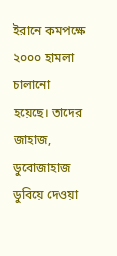ইরানে কমপক্ষে ২০০০ হামলা চালানো হয়েছে। তাদের জাহাজ, ডুবোজাহাজ ডুবিয়ে দেওয়া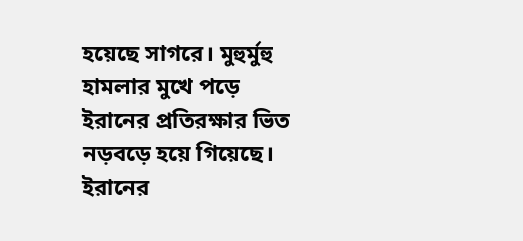হয়েছে সাগরে। মুহুর্মুহু হামলার মুখে পড়ে ইরানের প্রতিরক্ষার ভিত নড়বড়ে হয়ে গিয়েছে। ইরানের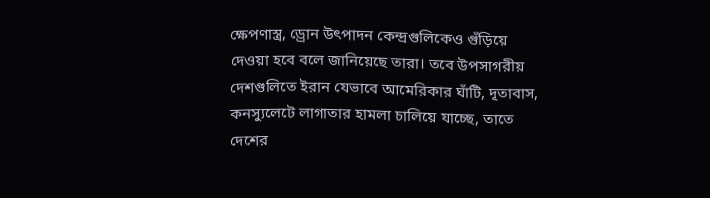ক্ষেপণাস্ত্র, ড্রোন উৎপাদন কেন্দ্রগুলিকেও গুঁড়িয়ে দেওয়া হবে বলে জানিয়েছে তারা। তবে উপসাগরীয় দেশগুলিতে ইরান যেভাবে আমেরিকার ঘাঁটি, দূতাবাস, কনস্যুলেটে লাগাতার হামলা চালিয়ে যাচ্ছে, তাতে দেশের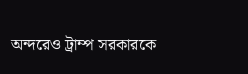অন্দরেও ট্রাম্প সরকারকে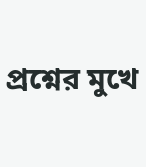প্রশ্নের মুখে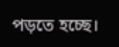পড়তে হচ্ছে।